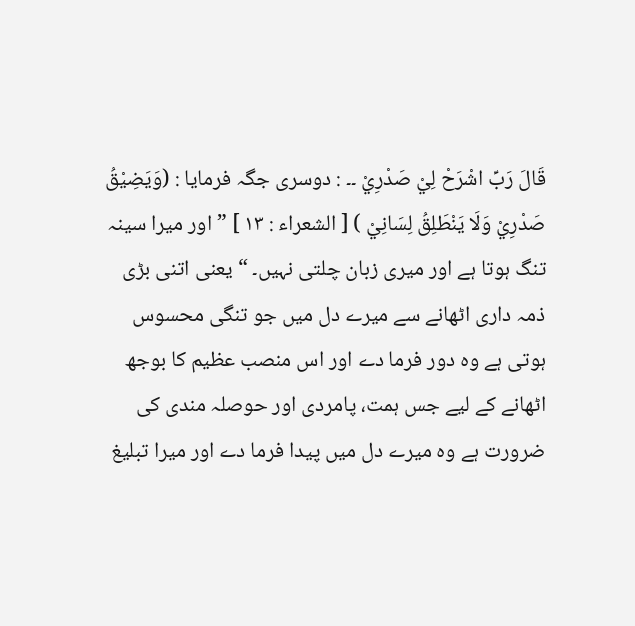قَالَ رَبِّ اشْرَحْ لِيْ صَدْرِيْ ۔۔ : دوسری جگہ فرمایا : (وَيَضِيْقُ صَدْرِيْ وَلَا يَنْطَلِقُ لِسَانِيْ ) [ الشعراء : ١٣ ] ” اور میرا سینہ تنگ ہوتا ہے اور میری زبان چلتی نہیں۔ “ یعنی اتنی بڑی ذمہ داری اٹھانے سے میرے دل میں جو تنگی محسوس ہوتی ہے وہ دور فرما دے اور اس منصب عظیم کا بوجھ اٹھانے کے لیے جس ہمت، پامردی اور حوصلہ مندی کی ضرورت ہے وہ میرے دل میں پیدا فرما دے اور میرا تبلیغ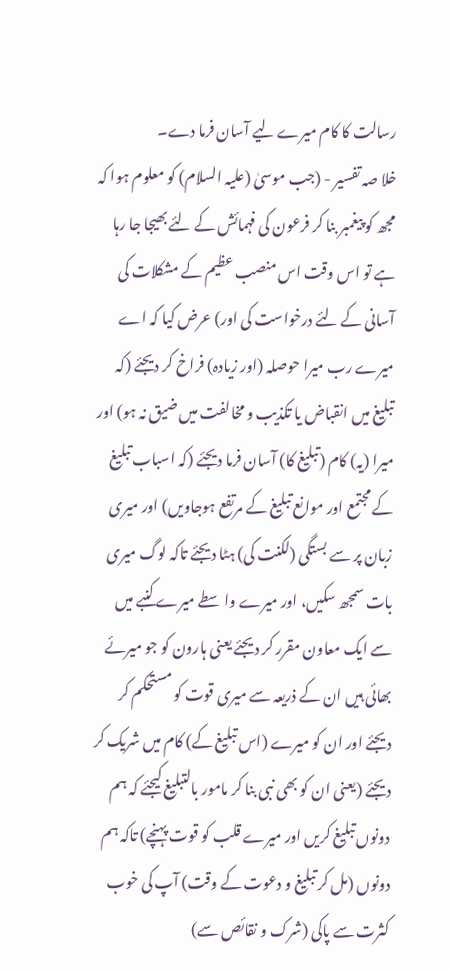رسالت کا کام میرے لیے آسان فرما دے۔
خلا صہ تفسیر - (جب موسیٰ (علیہ السلام) کو معلوم ہوا کہ مجھ کو پیغمبر بنا کر فرعون کی فہمائش کے لئے بھیجا جا رہا ہے تو اس وقت اس منصب عظیم کے مشکلات کی آسانی کے لئے درخواست کی اور) عرض کیا کہ اے میرے رب میرا حوصلہ (اور زیادہ) فراخ کر دیجئے (کہ تبلیغ میں انقباض یا تکذیب و مخالفت میں ضیق نہ ہو) اور میرا (یہ) کام (تبلیغ کا) آسان فرما دیجئے (کہ اسباب تبلیغ کے مجتمع اور موانع تبلیغ کے مرتفع ہوجاویں) اور میری زبان پر سے بستگی (لکنت کی) ہٹا دیجئے تاکہ لوگ میری بات سمجھ سکیں، اور میرے واسطے میرے کنبے میں سے ایک معاون مقرر کر دیجئے یعنی ہارون کو جو میرئے بھائی ہیں ان کے ذریعہ سے میری قوت کو مستحکم کر دیجئے اور ان کو میرے (اس تبلیغ کے) کام میں شریک کر دیجئے (یعنی ان کو بھی نبی بنا کر مامور بالتبلیغ کیجئے کہ ہم دونوں تبلیغ کریں اور میرے قلب کو قوت پہنچے) تاکہ ہم دونوں (مل کر تبلیغ و دعوت کے وقت) آپ کی خوب کثرت سے پاکی (شرک و نقائص سے)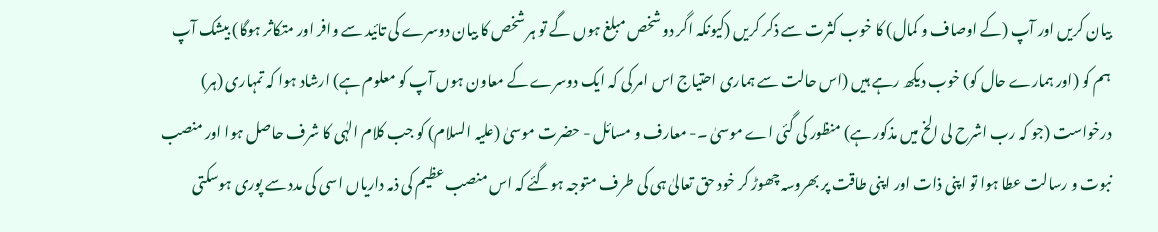بیان کریں اور آپ (کے اوصاف و کمال) کا خوب کثرت سے ذکر کریں (کیونکہ اگر دو شخص مبلغ ہوں گے تو ہر شخص کا بیان دوسرے کی تائید سے وافر اور متکاثر ہوگا) بیشک آپ ہم کو (اور ہمارے حال کو) خوب دیکھ رہے ہیں (اس حالت سے ہماری احتیاج اس امر کی کہ ایک دوسرے کے معاون ہوں آپ کو معلوم ہے) ارشاد ہوا کہ تمہاری (ہر) درخواست (جو کہ رب اشرح لی الخ میں مذکور ہے) منظور کی گئی اے موسیٰ ۔- معارف و مسائل - حضرت موسیٰ (علیہ السلام) کو جب کلام الہٰی کا شرف حاصل ہوا اور منصب نبوت و رسالت عطا ہوا تو اپنی ذات اور اپنی طاقت پر بھروسہ چھوڑ کر خود حق تعالیٰ ہی کی طرف متوجہ ہوگئے کہ اس منصب عظیم کی ذمہ داریاں اسی کی مدد سے پوری ہوسکتی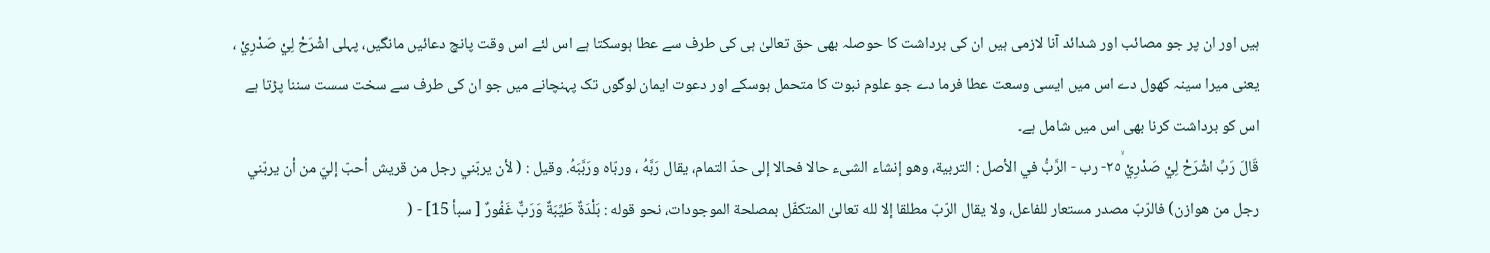ہیں اور ان پر جو مصائب اور شدائد آنا لازمی ہیں ان کی برداشت کا حوصلہ بھی حق تعالیٰ ہی کی طرف سے عطا ہوسکتا ہے اس لئے اس وقت پانچ دعائیں مانگیں، پہلی اشْرَحْ لِيْ صَدْرِيْ ، یعنی میرا سینہ کھول دے اس میں ایسی وسعت عطا فرما دے جو علوم نبوت کا متحمل ہوسکے اور دعوت ایمان لوگوں تک پہنچانے میں جو ان کی طرف سے سخت سست سننا پڑتا ہے اس کو برداشت کرنا بھی اس میں شامل ہے۔
قَالَ رَبِّ اشْرَحْ لِيْ صَدْرِيْ ٢٥ۙ- رب - الرَّبُّ في الأصل : التربية، وهو إنشاء الشیء حالا فحالا إلى حدّ التمام، يقال رَبَّهُ ، وربّاه ورَبَّبَهُ. وقیل : ( لأن يربّني رجل من قریش أحبّ إليّ من أن يربّني رجل من هوازن) فالرّبّ مصدر مستعار للفاعل، ولا يقال الرّبّ مطلقا إلا لله تعالیٰ المتکفّل بمصلحة الموجودات، نحو قوله : بَلْدَةٌ طَيِّبَةٌ وَرَبٌّ غَفُورٌ [ سبأ 15] - (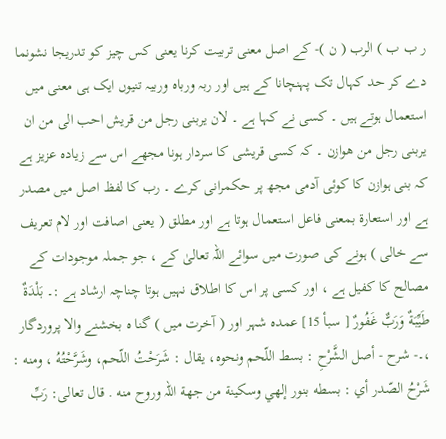ر ب ب ) الرب ( ن )- کے اصل معنی تربیت کرنا یعنی کس چیز کو تدریجا نشونما دے کر حد کہال تک پہنچانا کے ہیں اور ربہ ورباہ وربیہ تنیوں ایک ہی معنی میں استعمال ہوتے ہیں ۔ کسی نے کہا ہے ۔ لان یربنی رجل من قریش احب الی من ان یربنی رجل من ھوازن ۔ کہ کسی قریشی کا سردار ہونا مجھے اس سے زیادہ عزیز ہے کہ بنی ہوازن کا کوئی آدمی مجھ پر حکمرانی کرے ۔ رب کا لفظ اصل میں مصدر ہے اور استعارۃ بمعنی فاعل استعمال ہوتا ہے اور مطلق ( یعنی اصافت اور لام تعریف سے خالی ) ہونے کی صورت میں سوائے اللہ تعالیٰ کے ، جو جملہ موجودات کے مصالح کا کفیل ہے ، اور کسی پر اس کا اطلاق نہیں ہوتا چناچہ ارشاد ہے :۔ بَلْدَةٌ طَيِّبَةٌ وَرَبٌّ غَفُورٌ [ سبأ 15] عمدہ شہر اور ( آخرت میں ) گنا ه بخشنے والا پروردگار ،۔- شرح - أصل الشَّرْحِ : بسط اللّحم ونحوه، يقال : شَرَحْتُ اللّحم، وشَرَّحْتُهُ ، ومنه : شَرْحُ الصّدر أي : بسطه بنور إلهي وسكينة من جهة اللہ وروح منه . قال تعالی: رَبِّ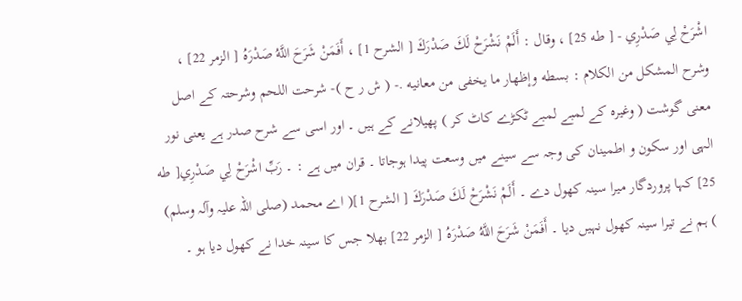اشْرَحْ لِي صَدْرِي - [ طه 25] ، وقال : أَلَمْ نَشْرَحْ لَكَ صَدْرَكَ [ الشرح 1] ، أَفَمَنْ شَرَحَ اللَّهُ صَدْرَهُ [ الزمر 22] ، وشرح المشکل من الکلام : بسطه وإظهار ما يخفی من معانيه .- ( ش ر ح )- شرحت اللحم وشرحتہ کے اصل معنی گوشت ( وغیرہ کے لمبے لمبے ٹکڑے کاٹ کر ) پھیلانے کے ہیں ۔ اور اسی سے شرح صدر ہے یعنی نور الہی اور سکون و اطمینان کی وجہ سے سینے میں وسعت پیدا ہوجاتا ۔ قران میں ہے : ۔ رَبِّ اشْرَحْ لِي صَدْرِي[ طه 25] کہا پروردگار میرا سینہ کھول دے ۔ أَلَمْ نَشْرَحْ لَكَ صَدْرَكَ [ الشرح 1]( اے محمد (صلی اللہ علیہ وآلہ وسلم) ) ہم نے تیرا سینہ کھول نہیں دیا ۔ أَفَمَنْ شَرَحَ اللَّهُ صَدْرَهُ [ الزمر 22] بھلا جس کا سینہ خدا نے کھول دیا ہو ۔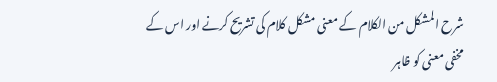شرح المشکل من الکلام کے معنی مشکل کلام کی تشریح کرنے اور اس کے مخفی معنی کو ظاہر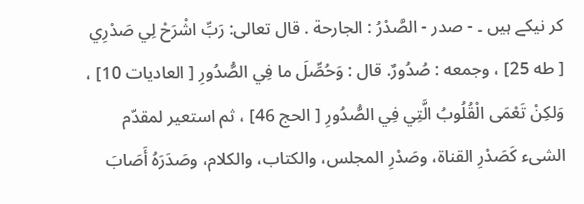کر نیکے ہیں ۔ - صدر - الصَّدْرُ : الجارحة . قال تعالی: رَبِّ اشْرَحْ لِي صَدْرِي [ طه 25] ، وجمعه : صُدُورٌ. قال : وَحُصِّلَ ما فِي الصُّدُورِ [ العادیات 10] ، وَلكِنْ تَعْمَى الْقُلُوبُ الَّتِي فِي الصُّدُورِ [ الحج 46] ، ثم استعیر لمقدّم الشیء كَصَدْرِ القناة، وصَدْرِ المجلس، والکتاب، والکلام، وصَدَرَهُ أَصَابَ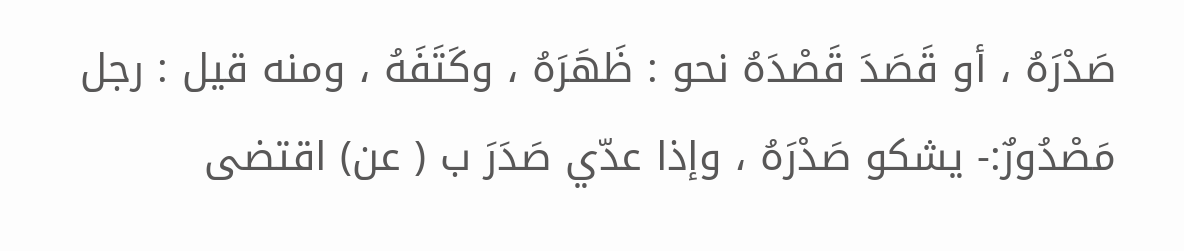صَدْرَهُ ، أو قَصَدَ قَصْدَهُ نحو : ظَهَرَهُ ، وكَتَفَهُ ، ومنه قيل : رجل مَصْدُورٌ:- يشكو صَدْرَهُ ، وإذا عدّي صَدَرَ ب ( عن) اقتضی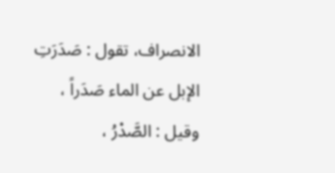الانصراف، تقول : صَدَرَتِ الإبل عن الماء صَدَراً ، وقیل : الصَّدْرُ ،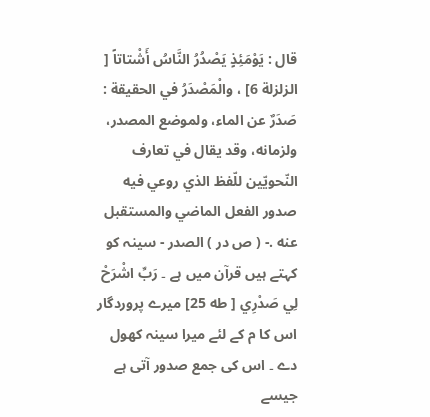قال : يَوْمَئِذٍ يَصْدُرُ النَّاسُ أَشْتاتاً [ الزلزلة 6] ، والْمَصْدَرُ في الحقیقة : صَدَرٌ عن الماء، ولموضع المصدر، ولزمانه، وقد يقال في تعارف النّحويّين للّفظ الذي روعي فيه صدور الفعل الماضي والمستقبل عنه .- ( ص در ) الصدر - سینہ کو کہتے ہیں قرآن میں ہے ۔ رَبِّ اشْرَحْ لِي صَدْرِي [ طه 25] میرے پروردگار اس کا م کے لئے میرا سینہ کھول دے ۔ اس کی جمع صدور آتی ہے جیسے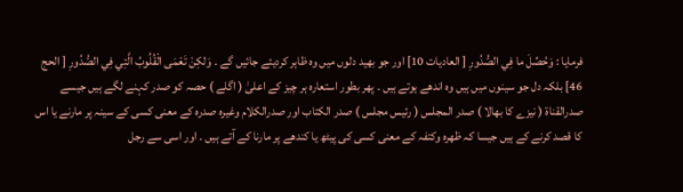فرمایا : وَحُصِّلَ ما فِي الصُّدُورِ [ العادیات 10] اور جو بھید دلوں میں وہ ظاہر کردیئے جائیں گے ۔ وَلكِنْ تَعْمَى الْقُلُوبُ الَّتِي فِي الصُّدُورِ [ الحج 46] بلکہ دل جو سینوں میں ہیں وہ اندھے ہوتے ہیں ۔ پھر بطور استعارہ ہر چیز کے اعلیٰ ( اگلے ) حصہ کو صدر کہنے لگے ہیں جیسے صدرالقناۃ ( نیزے کا بھالا ) صدر المجلس ( رئیس مجلس ) صدر الکتاب اور صدرالکلام وغیرہ صدرہ کے معنی کسی کے سینہ پر مارنے یا اس کا قصد کرنے کے ہیں جیسا کہ ظھرہ وکتفہ کے معنی کسی کی پیٹھ یا کندھے پر مارنا کے آتے ہیں ۔ اور اسی سے رجل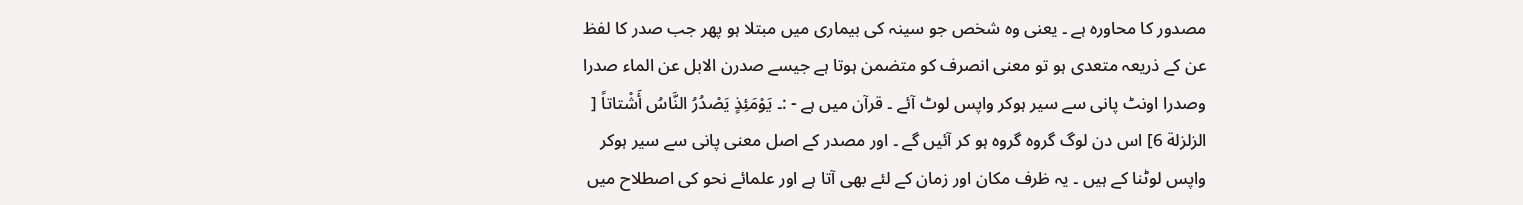مصدور کا محاورہ ہے ۔ یعنی وہ شخص جو سینہ کی بیماری میں مبتلا ہو پھر جب صدر کا لفظ عن کے ذریعہ متعدی ہو تو معنی انصرف کو متضمن ہوتا ہے جیسے صدرن الابل عن الماء صدرا وصدرا اونٹ پانی سے سیر ہوکر واپس لوٹ آئے ۔ قرآن میں ہے - :۔ يَوْمَئِذٍ يَصْدُرُ النَّاسُ أَشْتاتاً [ الزلزلة 6] اس دن لوگ گروہ گروہ ہو کر آئیں گے ۔ اور مصدر کے اصل معنی پانی سے سیر ہوکر واپس لوٹنا کے ہیں ۔ یہ ظرف مکان اور زمان کے لئے بھی آتا ہے اور علمائے نحو کی اصطلاح میں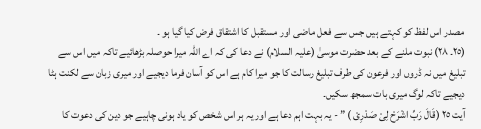مصدر اس لفظ کو کہتے ہیں جس سے فعل ماضی اور مستقبل کا اشتقاق فرض کیا گیا ہو ۔
(٢٥۔ ٢٨) نبوت ملنے کے بعد حضرت موسیٰ (علیہ السلام) نے دعا کی کہ اے اللہ میرا حوصلہ بڑھائیے تاکہ میں اس سے تبلیغ میں نہ ڈروں اور فرعون کی طرف تبلیغ رسالت کا جو میرا کام ہے اس کو آسان فرما دیجیے اور میری زبان سے لکنت ہٹا دیجیے تاکہ لوگ میری بات سمجھ سکیں۔
آیت ٢٥ (قَالَ رَبِّ اشْرَحْ لِیْ صَدْرِیْ ) ” - یہ بہت اہم دعا ہے اور یہ ہر اس شخص کو یاد ہونی چاہیے جو دین کی دعوت کا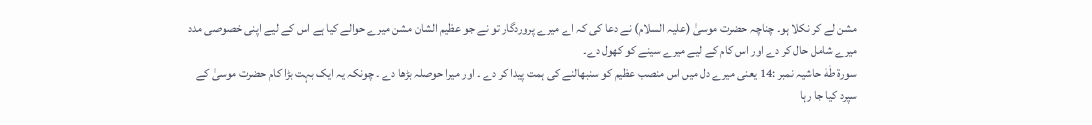مشن لے کر نکلا ہو۔ چناچہ حضرت موسیٰ (علیہ السلام) نے دعا کی کہ اے میرے پروردگار تو نے جو عظیم الشان مشن میرے حوالے کیا ہے اس کے لیے اپنی خصوصی مدد میرے شامل حال کر دے اور اس کام کے لیے میرے سینے کو کھول دے۔
سورة طٰهٰ حاشیہ نمبر :14 یعنی میرے دل میں اس منصب عظیم کو سنبھالنے کی ہمت پیدا کر دے ۔ اور میرا حوصلہ بڑھا دے ۔ چونکہ یہ ایک بہت بڑا کام حضرت موسیٰ کے سپرد کیا جا رہا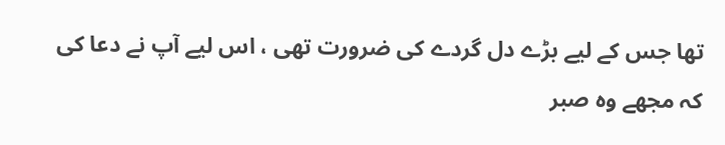تھا جس کے لیے بڑے دل گردے کی ضرورت تھی ، اس لیے آپ نے دعا کی کہ مجھے وہ صبر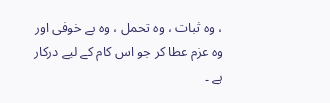، وہ ثبات ، وہ تحمل ، وہ بے خوفی اور وہ عزم عطا کر جو اس کام کے لیے درکار ہے ۔